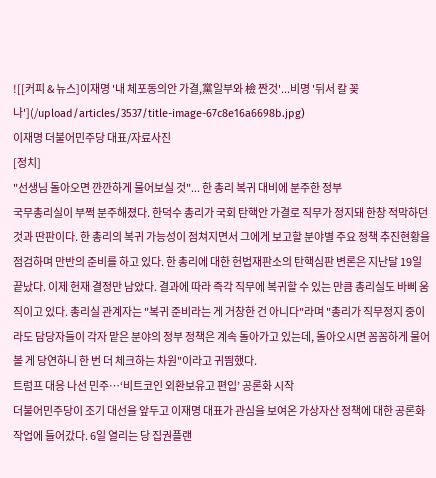![[커피 & 뉴스]이재명 '내 체포동의안 가결,黨일부와 檢 짠것'...비명 '뒤서 칼 꽂나'](/upload/articles/3537/title-image-67c8e16a6698b.jpg)
이재명 더불어민주당 대표/자료사진
[정치]
"선생님 돌아오면 깐깐하게 물어보실 것"... 한 총리 복귀 대비에 분주한 정부
국무총리실이 부쩍 분주해졌다. 한덕수 총리가 국회 탄핵안 가결로 직무가 정지돼 한창 적막하던 것과 딴판이다. 한 총리의 복귀 가능성이 점쳐지면서 그에게 보고할 분야별 주요 정책 추진현황을 점검하며 만반의 준비를 하고 있다. 한 총리에 대한 헌법재판소의 탄핵심판 변론은 지난달 19일 끝났다. 이제 헌재 결정만 남았다. 결과에 따라 즉각 직무에 복귀할 수 있는 만큼 총리실도 바삐 움직이고 있다. 총리실 관계자는 "복귀 준비라는 게 거창한 건 아니다"라며 "총리가 직무정지 중이라도 담당자들이 각자 맡은 분야의 정부 정책은 계속 돌아가고 있는데, 돌아오시면 꼼꼼하게 물어볼 게 당연하니 한 번 더 체크하는 차원"이라고 귀띔했다.
트럼프 대응 나선 민주…‘비트코인 외환보유고 편입’ 공론화 시작
더불어민주당이 조기 대선을 앞두고 이재명 대표가 관심을 보여온 가상자산 정책에 대한 공론화 작업에 들어갔다. 6일 열리는 당 집권플랜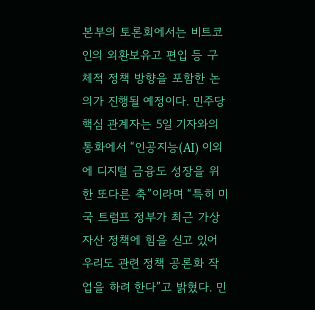본부의 토론회에서는 비트코인의 외환보유고 편입 등 구체적 정책 방향을 포함한 논의가 진행될 예정이다. 민주당 핵심 관계자는 5일 기자와의 통화에서 “인공지능(AI) 이외에 디지털 금융도 성장을 위한 또다른 축”이라며 “특히 미국 트럼프 정부가 최근 가상자산 정책에 힘을 싣고 있어 우리도 관련 정책 공론화 작업을 하려 한다”고 밝혔다. 민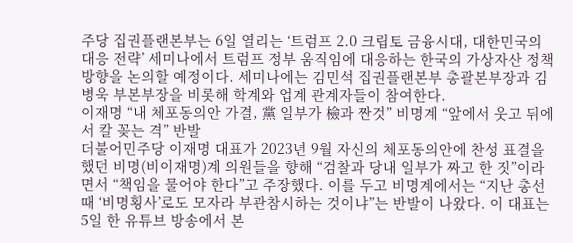주당 집권플랜본부는 6일 열리는 ‘트럼프 2.0 크립토 금융시대, 대한민국의 대응 전략’ 세미나에서 트럼프 정부 움직임에 대응하는 한국의 가상자산 정책 방향을 논의할 예정이다. 세미나에는 김민석 집권플랜본부 총괄본부장과 김병욱 부본부장을 비롯해 학계와 업계 관계자들이 참여한다.
이재명 “내 체포동의안 가결, 黨 일부가 檢과 짠것” 비명계 “앞에서 웃고 뒤에서 칼 꽂는 격” 반발
더불어민주당 이재명 대표가 2023년 9월 자신의 체포동의안에 찬성 표결을 했던 비명(비이재명)계 의원들을 향해 “검찰과 당내 일부가 짜고 한 짓”이라면서 “책임을 물어야 한다”고 주장했다. 이를 두고 비명계에서는 “지난 총선 때 ‘비명횡사’로도 모자라 부관참시하는 것이냐”는 반발이 나왔다. 이 대표는 5일 한 유튜브 방송에서 본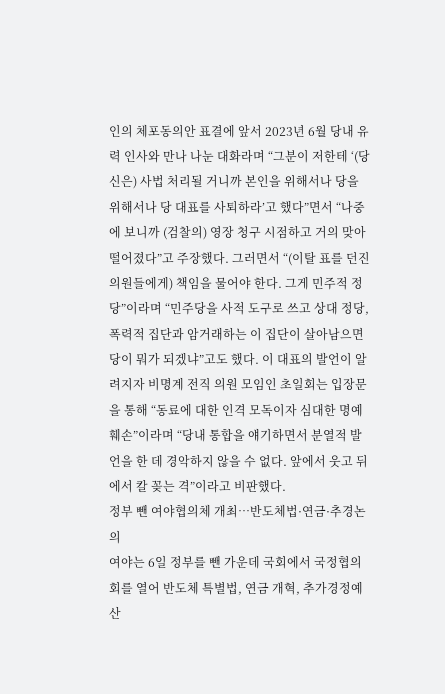인의 체포동의안 표결에 앞서 2023년 6월 당내 유력 인사와 만나 나눈 대화라며 “그분이 저한테 ‘(당신은) 사법 처리될 거니까 본인을 위해서나 당을 위해서나 당 대표를 사퇴하라’고 했다”면서 “나중에 보니까 (검찰의) 영장 청구 시점하고 거의 맞아떨어졌다”고 주장했다. 그러면서 “(이탈 표를 던진 의원들에게) 책임을 물어야 한다. 그게 민주적 정당”이라며 “민주당을 사적 도구로 쓰고 상대 정당, 폭력적 집단과 암거래하는 이 집단이 살아남으면 당이 뭐가 되겠냐”고도 했다. 이 대표의 발언이 알려지자 비명계 전직 의원 모임인 초일회는 입장문을 통해 “동료에 대한 인격 모독이자 심대한 명예훼손”이라며 “당내 통합을 얘기하면서 분열적 발언을 한 데 경악하지 않을 수 없다. 앞에서 웃고 뒤에서 칼 꽂는 격”이라고 비판했다.
정부 뺀 여야협의체 개최…반도체법·연금·추경논의
여야는 6일 정부를 뺀 가운데 국회에서 국정협의회를 열어 반도체 특별법, 연금 개혁, 추가경정예산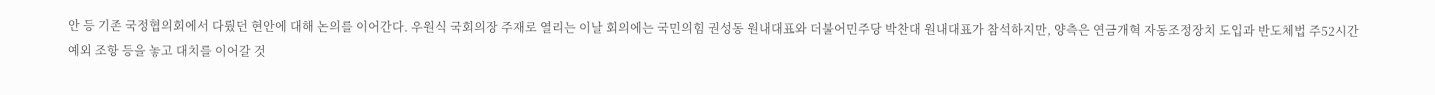안 등 기존 국정협의회에서 다뤘던 현안에 대해 논의를 이어간다. 우원식 국회의장 주재로 열리는 이날 회의에는 국민의힘 권성동 원내대표와 더불어민주당 박찬대 원내대표가 참석하지만, 양측은 연금개혁 자동조정장치 도입과 반도체법 주52시간 예외 조항 등을 놓고 대치를 이어갈 것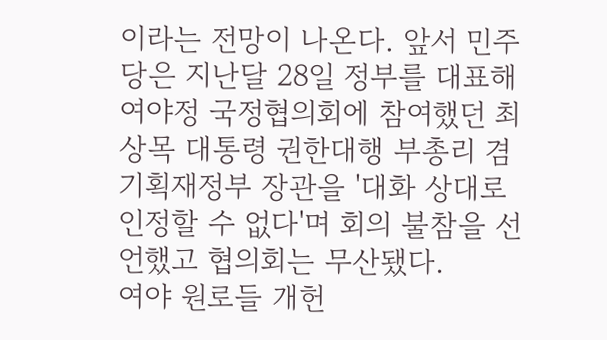이라는 전망이 나온다. 앞서 민주당은 지난달 28일 정부를 대표해 여야정 국정협의회에 참여했던 최상목 대통령 권한대행 부총리 겸 기획재정부 장관을 '대화 상대로 인정할 수 없다'며 회의 불참을 선언했고 협의회는 무산됐다.
여야 원로들 개헌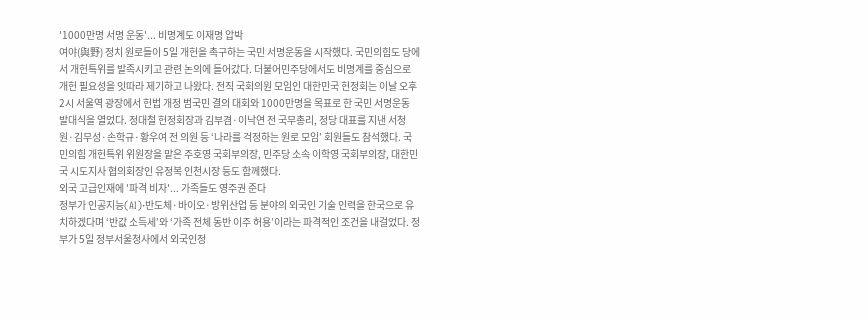'1000만명 서명 운동'... 비명계도 이재명 압박
여야(與野) 정치 원로들이 5일 개헌을 촉구하는 국민 서명운동을 시작했다. 국민의힘도 당에서 개헌특위를 발족시키고 관련 논의에 들어갔다. 더불어민주당에서도 비명계를 중심으로 개헌 필요성을 잇따라 제기하고 나왔다. 전직 국회의원 모임인 대한민국 헌정회는 이날 오후 2시 서울역 광장에서 헌법 개정 범국민 결의 대회와 1000만명을 목표로 한 국민 서명운동 발대식을 열었다. 정대철 헌정회장과 김부겸·이낙연 전 국무총리, 정당 대표를 지낸 서청원·김무성·손학규·황우여 전 의원 등 ‘나라를 걱정하는 원로 모임’ 회원들도 참석했다. 국민의힘 개헌특위 위원장을 맡은 주호영 국회부의장, 민주당 소속 이학영 국회부의장, 대한민국 시도지사 협의회장인 유정복 인천시장 등도 함께했다.
외국 고급인재에 '파격 비자'... 가족들도 영주권 준다
정부가 인공지능(AI)·반도체·바이오·방위산업 등 분야의 외국인 기술 인력을 한국으로 유치하겠다며 ‘반값 소득세’와 ‘가족 전체 동반 이주 허용’이라는 파격적인 조건을 내걸었다. 정부가 5일 정부서울청사에서 외국인정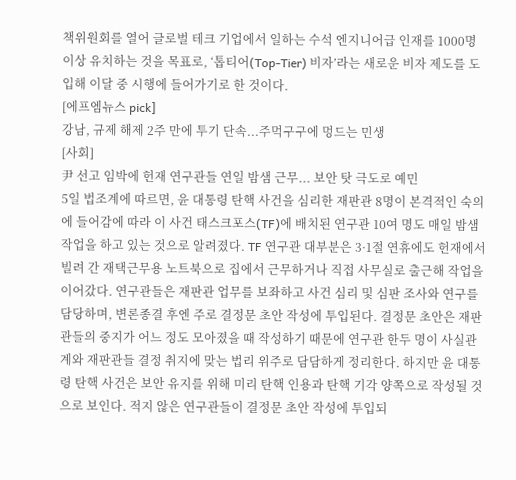책위원회를 열어 글로벌 테크 기업에서 일하는 수석 엔지니어급 인재를 1000명 이상 유치하는 것을 목표로, ‘톱티어(Top-Tier) 비자’라는 새로운 비자 제도를 도입해 이달 중 시행에 들어가기로 한 것이다.
[에프엠뉴스 pick]
강남, 규제 해제 2주 만에 투기 단속...주먹구구에 멍드는 민생
[사회]
尹 선고 임박에 헌재 연구관들 연일 밤샘 근무... 보안 탓 극도로 예민
5일 법조계에 따르면, 윤 대통령 탄핵 사건을 심리한 재판관 8명이 본격적인 숙의에 들어감에 따라 이 사건 태스크포스(TF)에 배치된 연구관 10여 명도 매일 밤샘 작업을 하고 있는 것으로 알려졌다. TF 연구관 대부분은 3·1절 연휴에도 헌재에서 빌려 간 재택근무용 노트북으로 집에서 근무하거나 직접 사무실로 출근해 작업을 이어갔다. 연구관들은 재판관 업무를 보좌하고 사건 심리 및 심판 조사와 연구를 담당하며, 변론종결 후엔 주로 결정문 초안 작성에 투입된다. 결정문 초안은 재판관들의 중지가 어느 정도 모아졌을 때 작성하기 때문에 연구관 한두 명이 사실관계와 재판관들 결정 취지에 맞는 법리 위주로 담담하게 정리한다. 하지만 윤 대통령 탄핵 사건은 보안 유지를 위해 미리 탄핵 인용과 탄핵 기각 양쪽으로 작성될 것으로 보인다. 적지 않은 연구관들이 결정문 초안 작성에 투입되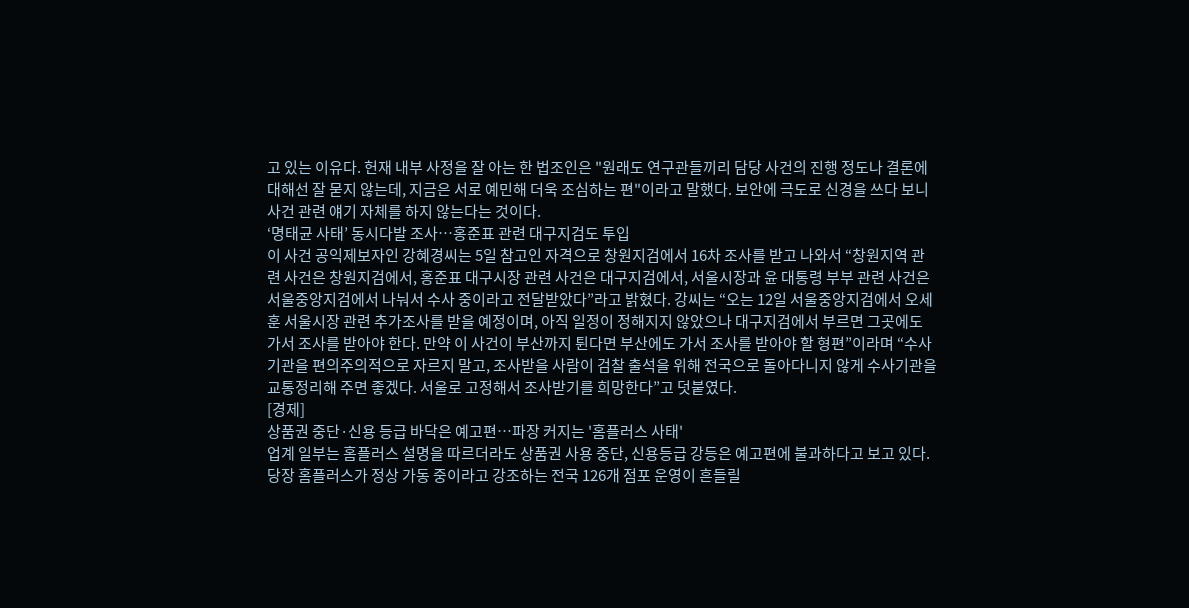고 있는 이유다. 헌재 내부 사정을 잘 아는 한 법조인은 "원래도 연구관들끼리 담당 사건의 진행 정도나 결론에 대해선 잘 묻지 않는데, 지금은 서로 예민해 더욱 조심하는 편"이라고 말했다. 보안에 극도로 신경을 쓰다 보니 사건 관련 얘기 자체를 하지 않는다는 것이다.
‘명태균 사태’ 동시다발 조사…홍준표 관련 대구지검도 투입
이 사건 공익제보자인 강혜경씨는 5일 참고인 자격으로 창원지검에서 16차 조사를 받고 나와서 “창원지역 관련 사건은 창원지검에서, 홍준표 대구시장 관련 사건은 대구지검에서, 서울시장과 윤 대통령 부부 관련 사건은 서울중앙지검에서 나눠서 수사 중이라고 전달받았다”라고 밝혔다. 강씨는 “오는 12일 서울중앙지검에서 오세훈 서울시장 관련 추가조사를 받을 예정이며, 아직 일정이 정해지지 않았으나 대구지검에서 부르면 그곳에도 가서 조사를 받아야 한다. 만약 이 사건이 부산까지 튄다면 부산에도 가서 조사를 받아야 할 형편”이라며 “수사기관을 편의주의적으로 자르지 말고, 조사받을 사람이 검찰 출석을 위해 전국으로 돌아다니지 않게 수사기관을 교통정리해 주면 좋겠다. 서울로 고정해서 조사받기를 희망한다”고 덧붙였다.
[경제]
상품권 중단·신용 등급 바닥은 예고편…파장 커지는 '홈플러스 사태'
업계 일부는 홈플러스 설명을 따르더라도 상품권 사용 중단, 신용등급 강등은 예고편에 불과하다고 보고 있다. 당장 홈플러스가 정상 가동 중이라고 강조하는 전국 126개 점포 운영이 흔들릴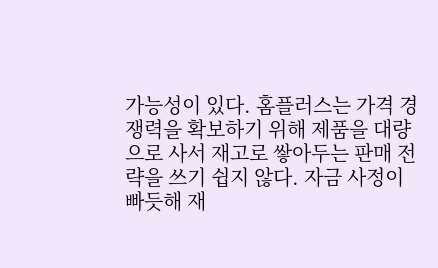가능성이 있다. 홈플러스는 가격 경쟁력을 확보하기 위해 제품을 대량으로 사서 재고로 쌓아두는 판매 전략을 쓰기 쉽지 않다. 자금 사정이 빠듯해 재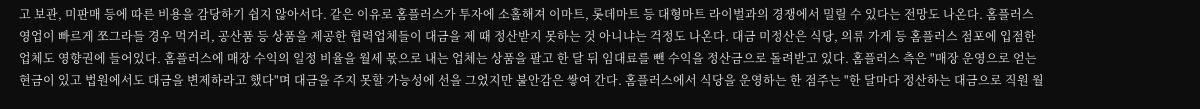고 보관, 미판매 등에 따른 비용을 감당하기 쉽지 않아서다. 같은 이유로 홈플러스가 투자에 소홀해져 이마트, 롯데마트 등 대형마트 라이벌과의 경쟁에서 밀릴 수 있다는 전망도 나온다. 홈플러스 영업이 빠르게 쪼그라들 경우 먹거리, 공산품 등 상품을 제공한 협력업체들이 대금을 제 때 정산받지 못하는 것 아니냐는 걱정도 나온다. 대금 미정산은 식당, 의류 가게 등 홈플러스 점포에 입점한 업체도 영향권에 들어있다. 홈플러스에 매장 수익의 일정 비율을 월세 몫으로 내는 업체는 상품을 팔고 한 달 뒤 임대료를 뺀 수익을 정산금으로 돌려받고 있다. 홈플러스 측은 "매장 운영으로 얻는 현금이 있고 법원에서도 대금을 변제하라고 했다"며 대금을 주지 못할 가능성에 선을 그었지만 불안감은 쌓여 간다. 홈플러스에서 식당을 운영하는 한 점주는 "한 달마다 정산하는 대금으로 직원 월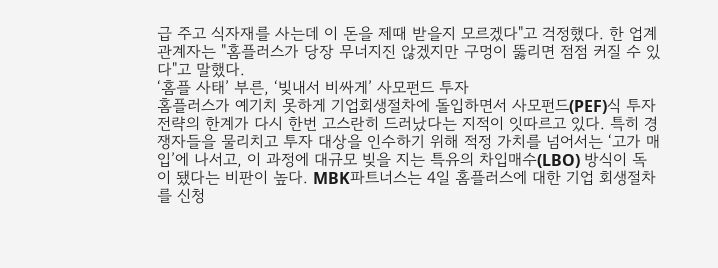급 주고 식자재를 사는데 이 돈을 제때 받을지 모르겠다"고 걱정했다. 한 업계 관계자는 "홈플러스가 당장 무너지진 않겠지만 구멍이 뚫리면 점점 커질 수 있다"고 말했다.
‘홈플 사태’ 부른, ‘빚내서 비싸게’ 사모펀드 투자
홈플러스가 예기치 못하게 기업회생절차에 돌입하면서 사모펀드(PEF)식 투자 전략의 한계가 다시 한번 고스란히 드러났다는 지적이 잇따르고 있다. 특히 경쟁자들을 물리치고 투자 대상을 인수하기 위해 적정 가치를 넘어서는 ‘고가 매입’에 나서고, 이 과정에 대규모 빚을 지는 특유의 차입매수(LBO) 방식이 독이 됐다는 비판이 높다. MBK파트너스는 4일 홈플러스에 대한 기업 회생절차를 신청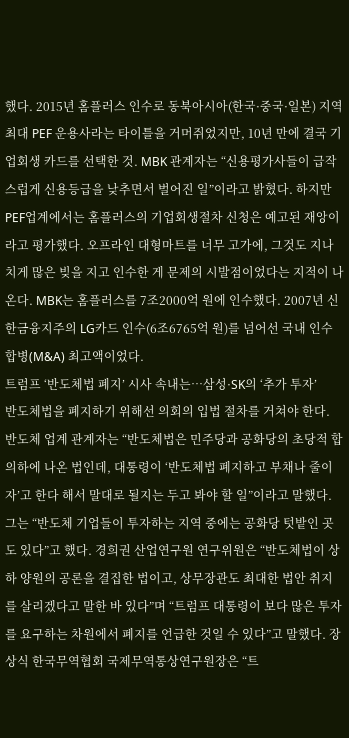했다. 2015년 홈플러스 인수로 동북아시아(한국·중국·일본) 지역 최대 PEF 운용사라는 타이틀을 거머쥐었지만, 10년 만에 결국 기업회생 카드를 선택한 것. MBK 관계자는 “신용평가사들이 급작스럽게 신용등급을 낮추면서 벌어진 일”이라고 밝혔다. 하지만 PEF업계에서는 홈플러스의 기업회생절차 신청은 예고된 재앙이라고 평가했다. 오프라인 대형마트를 너무 고가에, 그것도 지나치게 많은 빚을 지고 인수한 게 문제의 시발점이었다는 지적이 나온다. MBK는 홈플러스를 7조2000억 원에 인수했다. 2007년 신한금융지주의 LG카드 인수(6조6765억 원)를 넘어선 국내 인수합병(M&A) 최고액이었다.
트럼프 ‘반도체법 폐지’ 시사 속내는…삼성·SK의 ‘추가 투자’
반도체법을 폐지하기 위해선 의회의 입법 절차를 거쳐야 한다. 반도체 업계 관계자는 “반도체법은 민주당과 공화당의 초당적 합의하에 나온 법인데, 대통령이 ‘반도체법 폐지하고 부채나 줄이자’고 한다 해서 말대로 될지는 두고 봐야 할 일”이라고 말했다. 그는 “반도체 기업들이 투자하는 지역 중에는 공화당 텃밭인 곳도 있다”고 했다. 경희권 산업연구원 연구위원은 “반도체법이 상하 양원의 공론을 결집한 법이고, 상무장관도 최대한 법안 취지를 살리겠다고 말한 바 있다”며 “트럼프 대통령이 보다 많은 투자를 요구하는 차원에서 폐지를 언급한 것일 수 있다”고 말했다. 장상식 한국무역협회 국제무역통상연구원장은 “트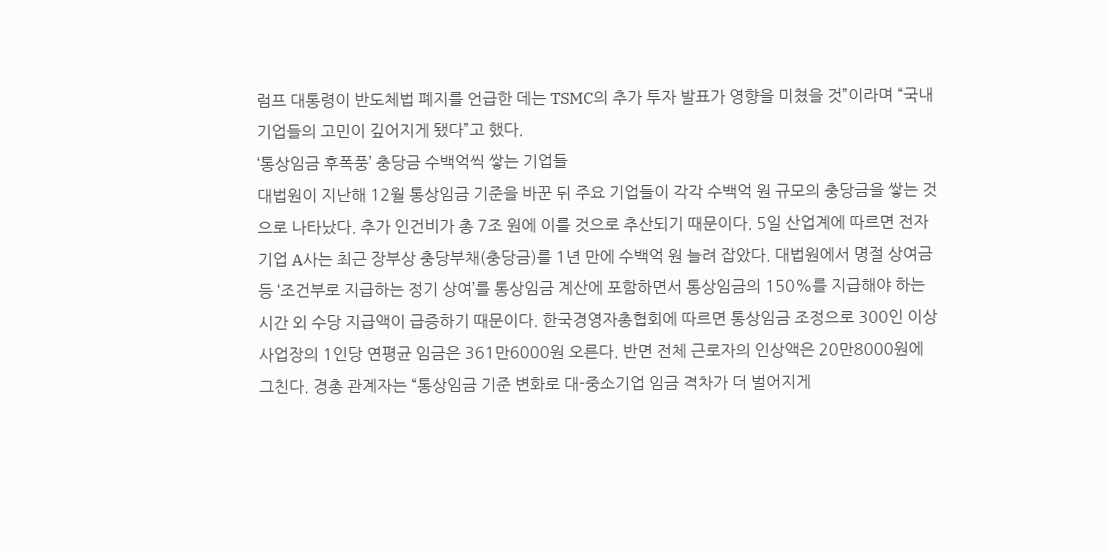럼프 대통령이 반도체법 폐지를 언급한 데는 TSMC의 추가 투자 발표가 영향을 미쳤을 것”이라며 “국내 기업들의 고민이 깊어지게 됐다”고 했다.
‘통상임금 후폭풍’ 충당금 수백억씩 쌓는 기업들
대법원이 지난해 12월 통상임금 기준을 바꾼 뒤 주요 기업들이 각각 수백억 원 규모의 충당금을 쌓는 것으로 나타났다. 추가 인건비가 총 7조 원에 이를 것으로 추산되기 때문이다. 5일 산업계에 따르면 전자 기업 A사는 최근 장부상 충당부채(충당금)를 1년 만에 수백억 원 늘려 잡았다. 대법원에서 명절 상여금 등 ‘조건부로 지급하는 정기 상여’를 통상임금 계산에 포함하면서 통상임금의 150%를 지급해야 하는 시간 외 수당 지급액이 급증하기 때문이다. 한국경영자총협회에 따르면 통상임금 조정으로 300인 이상 사업장의 1인당 연평균 임금은 361만6000원 오른다. 반면 전체 근로자의 인상액은 20만8000원에 그친다. 경총 관계자는 “통상임금 기준 변화로 대-중소기업 임금 격차가 더 벌어지게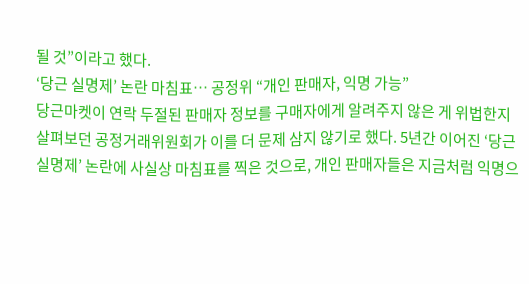될 것”이라고 했다.
‘당근 실명제’ 논란 마침표… 공정위 “개인 판매자, 익명 가능”
당근마켓이 연락 두절된 판매자 정보를 구매자에게 알려주지 않은 게 위법한지 살펴보던 공정거래위원회가 이를 더 문제 삼지 않기로 했다. 5년간 이어진 ‘당근 실명제’ 논란에 사실상 마침표를 찍은 것으로, 개인 판매자들은 지금처럼 익명으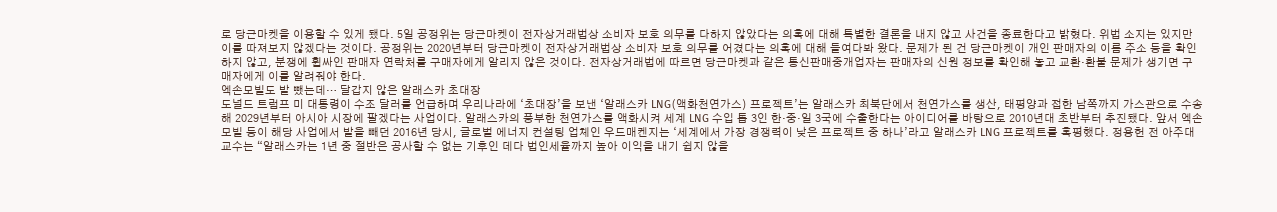로 당근마켓을 이용할 수 있게 됐다. 5일 공정위는 당근마켓이 전자상거래법상 소비자 보호 의무를 다하지 않았다는 의혹에 대해 특별한 결론을 내지 않고 사건을 종료한다고 밝혔다. 위법 소지는 있지만 이를 따져보지 않겠다는 것이다. 공정위는 2020년부터 당근마켓이 전자상거래법상 소비자 보호 의무를 어겼다는 의혹에 대해 들여다봐 왔다. 문제가 된 건 당근마켓이 개인 판매자의 이름 주소 등을 확인하지 않고, 분쟁에 휩싸인 판매자 연락처를 구매자에게 알리지 않은 것이다. 전자상거래법에 따르면 당근마켓과 같은 통신판매중개업자는 판매자의 신원 정보를 확인해 놓고 교환·환불 문제가 생기면 구매자에게 이를 알려줘야 한다.
엑손모빌도 발 뺐는데… 달갑지 않은 알래스카 초대장
도널드 트럼프 미 대통령이 수조 달러를 언급하며 우리나라에 ‘초대장’을 보낸 ‘알래스카 LNG(액화천연가스) 프로젝트’는 알래스카 최북단에서 천연가스를 생산, 태평양과 접한 남쪽까지 가스관으로 수송해 2029년부터 아시아 시장에 팔겠다는 사업이다. 알래스카의 풍부한 천연가스를 액화시켜 세계 LNG 수입 톱 3인 한·중·일 3국에 수출한다는 아이디어를 바탕으로 2010년대 초반부터 추진됐다. 앞서 엑손모빌 등이 해당 사업에서 발을 빼던 2016년 당시, 글로벌 에너지 컨설팅 업체인 우드매켄지는 ‘세계에서 가장 경쟁력이 낮은 프로젝트 중 하나’라고 알래스카 LNG 프로젝트를 혹평했다. 정용헌 전 아주대 교수는 “알래스카는 1년 중 절반은 공사할 수 없는 기후인 데다 법인세율까지 높아 이익을 내기 쉽지 않을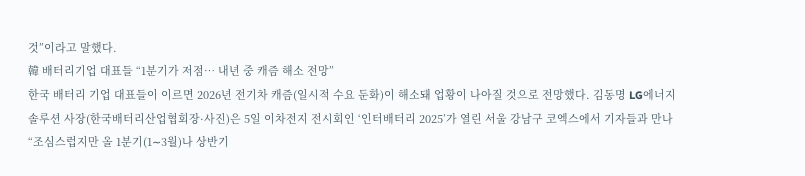것”이라고 말했다.
韓 배터리기업 대표들 “1분기가 저점… 내년 중 캐즘 해소 전망”
한국 배터리 기업 대표들이 이르면 2026년 전기차 캐즘(일시적 수요 둔화)이 해소돼 업황이 나아질 것으로 전망했다. 김동명 LG에너지솔루션 사장(한국배터리산업협회장·사진)은 5일 이차전지 전시회인 ‘인터배터리 2025’가 열린 서울 강남구 코엑스에서 기자들과 만나 “조심스럽지만 올 1분기(1∼3월)나 상반기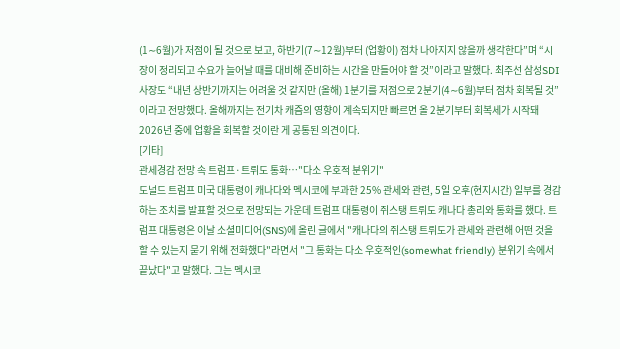(1∼6월)가 저점이 될 것으로 보고, 하반기(7∼12월)부터 (업황이) 점차 나아지지 않을까 생각한다”며 “시장이 정리되고 수요가 늘어날 때를 대비해 준비하는 시간을 만들어야 할 것”이라고 말했다. 최주선 삼성SDI 사장도 “내년 상반기까지는 어려울 것 같지만 (올해) 1분기를 저점으로 2분기(4∼6월)부터 점차 회복될 것”이라고 전망했다. 올해까지는 전기차 캐즘의 영향이 계속되지만 빠르면 올 2분기부터 회복세가 시작돼 2026년 중에 업황을 회복할 것이란 게 공통된 의견이다.
[기타]
관세경감 전망 속 트럼프·트뤼도 통화…"다소 우호적 분위기"
도널드 트럼프 미국 대통령이 캐나다와 멕시코에 부과한 25% 관세와 관련, 5일 오후(현지시간) 일부를 경감하는 조치를 발표할 것으로 전망되는 가운데 트럼프 대통령이 쥐스탱 트뤼도 캐나다 총리와 통화를 했다. 트럼프 대통령은 이날 소셜미디어(SNS)에 올린 글에서 "캐나다의 쥐스탱 트뤼도가 관세와 관련해 어떤 것을 할 수 있는지 묻기 위해 전화했다"라면서 "그 통화는 다소 우호적인(somewhat friendly) 분위기 속에서 끝났다"고 말했다. 그는 멕시코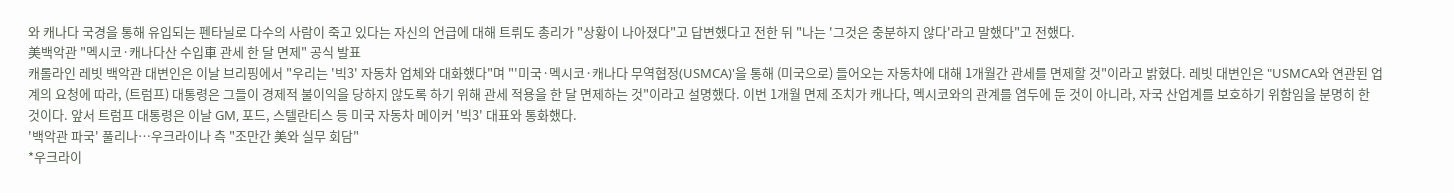와 캐나다 국경을 통해 유입되는 펜타닐로 다수의 사람이 죽고 있다는 자신의 언급에 대해 트뤼도 총리가 "상황이 나아졌다"고 답변했다고 전한 뒤 "나는 '그것은 충분하지 않다'라고 말했다"고 전했다.
美백악관 "멕시코·캐나다산 수입車 관세 한 달 면제" 공식 발표
캐롤라인 레빗 백악관 대변인은 이날 브리핑에서 "우리는 '빅3' 자동차 업체와 대화했다"며 "'미국·멕시코·캐나다 무역협정(USMCA)'을 통해 (미국으로) 들어오는 자동차에 대해 1개월간 관세를 면제할 것"이라고 밝혔다. 레빗 대변인은 "USMCA와 연관된 업계의 요청에 따라, (트럼프) 대통령은 그들이 경제적 불이익을 당하지 않도록 하기 위해 관세 적용을 한 달 면제하는 것"이라고 설명했다. 이번 1개월 면제 조치가 캐나다, 멕시코와의 관계를 염두에 둔 것이 아니라, 자국 산업계를 보호하기 위함임을 분명히 한 것이다. 앞서 트럼프 대통령은 이날 GM, 포드, 스텔란티스 등 미국 자동차 메이커 '빅3' 대표와 통화했다.
'백악관 파국' 풀리나…우크라이나 측 "조만간 美와 실무 회담"
*우크라이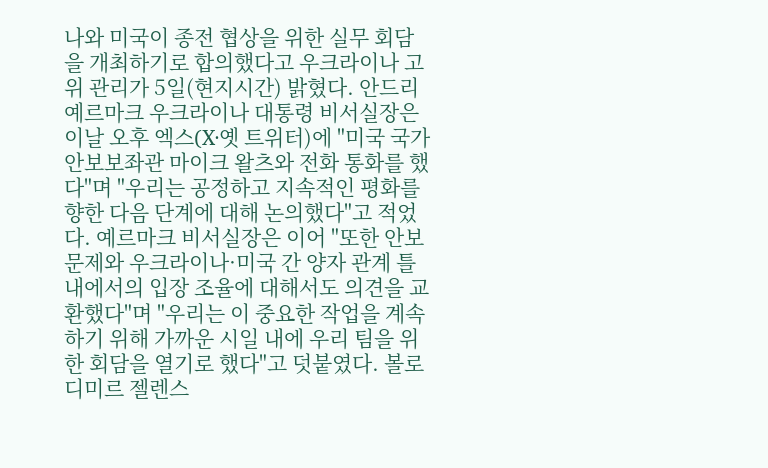나와 미국이 종전 협상을 위한 실무 회담을 개최하기로 합의했다고 우크라이나 고위 관리가 5일(현지시간) 밝혔다. 안드리 예르마크 우크라이나 대통령 비서실장은 이날 오후 엑스(X·옛 트위터)에 "미국 국가안보보좌관 마이크 왈츠와 전화 통화를 했다"며 "우리는 공정하고 지속적인 평화를 향한 다음 단계에 대해 논의했다"고 적었다. 예르마크 비서실장은 이어 "또한 안보 문제와 우크라이나·미국 간 양자 관계 틀 내에서의 입장 조율에 대해서도 의견을 교환했다"며 "우리는 이 중요한 작업을 계속하기 위해 가까운 시일 내에 우리 팀을 위한 회담을 열기로 했다"고 덧붙였다. 볼로디미르 젤렌스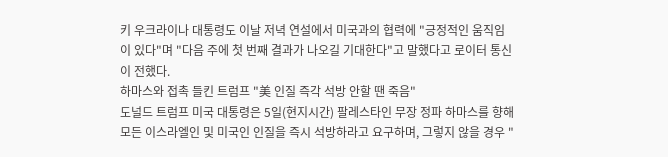키 우크라이나 대통령도 이날 저녁 연설에서 미국과의 협력에 "긍정적인 움직임이 있다"며 "다음 주에 첫 번째 결과가 나오길 기대한다"고 말했다고 로이터 통신이 전했다.
하마스와 접촉 들킨 트럼프 "美 인질 즉각 석방 안할 땐 죽음"
도널드 트럼프 미국 대통령은 5일(현지시간) 팔레스타인 무장 정파 하마스를 향해 모든 이스라엘인 및 미국인 인질을 즉시 석방하라고 요구하며, 그렇지 않을 경우 "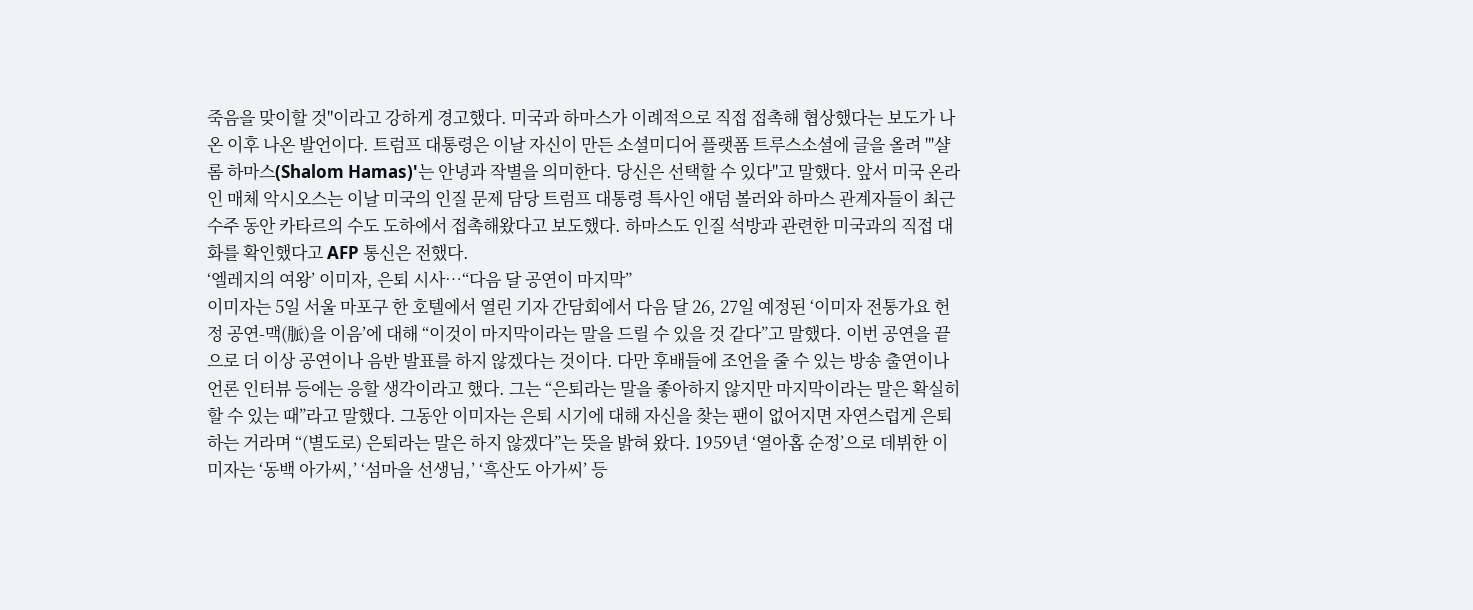죽음을 맞이할 것"이라고 강하게 경고했다. 미국과 하마스가 이례적으로 직접 접촉해 협상했다는 보도가 나온 이후 나온 발언이다. 트럼프 대통령은 이날 자신이 만든 소셜미디어 플랫폼 트루스소셜에 글을 올려 "'샬롬 하마스(Shalom Hamas)'는 안녕과 작별을 의미한다. 당신은 선택할 수 있다"고 말했다. 앞서 미국 온라인 매체 악시오스는 이날 미국의 인질 문제 담당 트럼프 대통령 특사인 애덤 볼러와 하마스 관계자들이 최근 수주 동안 카타르의 수도 도하에서 접촉해왔다고 보도했다. 하마스도 인질 석방과 관련한 미국과의 직접 대화를 확인했다고 AFP 통신은 전했다.
‘엘레지의 여왕’ 이미자, 은퇴 시사…“다음 달 공연이 마지막”
이미자는 5일 서울 마포구 한 호텔에서 열린 기자 간담회에서 다음 달 26, 27일 예정된 ‘이미자 전통가요 헌정 공연-맥(脈)을 이음’에 대해 “이것이 마지막이라는 말을 드릴 수 있을 것 같다”고 말했다. 이번 공연을 끝으로 더 이상 공연이나 음반 발표를 하지 않겠다는 것이다. 다만 후배들에 조언을 줄 수 있는 방송 출연이나 언론 인터뷰 등에는 응할 생각이라고 했다. 그는 “은퇴라는 말을 좋아하지 않지만 마지막이라는 말은 확실히 할 수 있는 때”라고 말했다. 그동안 이미자는 은퇴 시기에 대해 자신을 찾는 팬이 없어지면 자연스럽게 은퇴하는 거라며 “(별도로) 은퇴라는 말은 하지 않겠다”는 뜻을 밝혀 왔다. 1959년 ‘열아홉 순정’으로 데뷔한 이미자는 ‘동백 아가씨,’ ‘섬마을 선생님,’ ‘흑산도 아가씨’ 등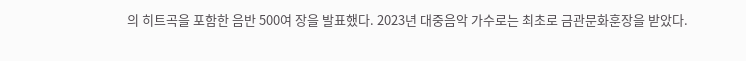의 히트곡을 포함한 음반 500여 장을 발표했다. 2023년 대중음악 가수로는 최초로 금관문화훈장을 받았다.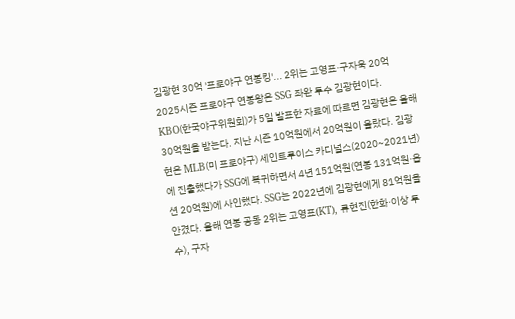김광현 30억 '프로야구 연봉킹'... 2위는 고영표·구자욱 20억
2025시즌 프로야구 연봉왕은 SSG 좌완 투수 김광현이다. KBO(한국야구위원회)가 5일 발표한 자료에 따르면 김광현은 올해 30억원을 받는다. 지난 시즌 10억원에서 20억원이 올랐다. 김광현은 MLB(미 프로야구) 세인트루이스 카디널스(2020~2021년)에 진출했다가 SSG에 복귀하면서 4년 151억원(연봉 131억원·옵션 20억원)에 사인했다. SSG는 2022년에 김광현에게 81억원을 안겼다. 올해 연봉 공동 2위는 고영표(KT), 류현진(한화·이상 투수), 구자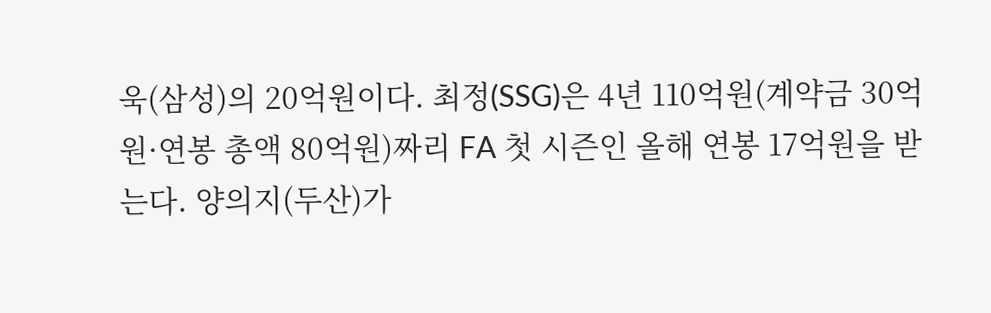욱(삼성)의 20억원이다. 최정(SSG)은 4년 110억원(계약금 30억원·연봉 총액 80억원)짜리 FA 첫 시즌인 올해 연봉 17억원을 받는다. 양의지(두산)가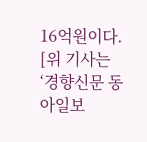16억원이다.
[위 기사는 ‘경향신문 동아일보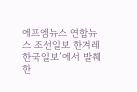에프엠뉴스 연합뉴스 조선일보 한겨레 한국일보’에서 발췌한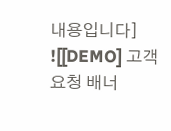내용입니다]
![[DEMO] 고객요청 배너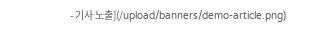- 기사 노출](/upload/banners/demo-article.png)